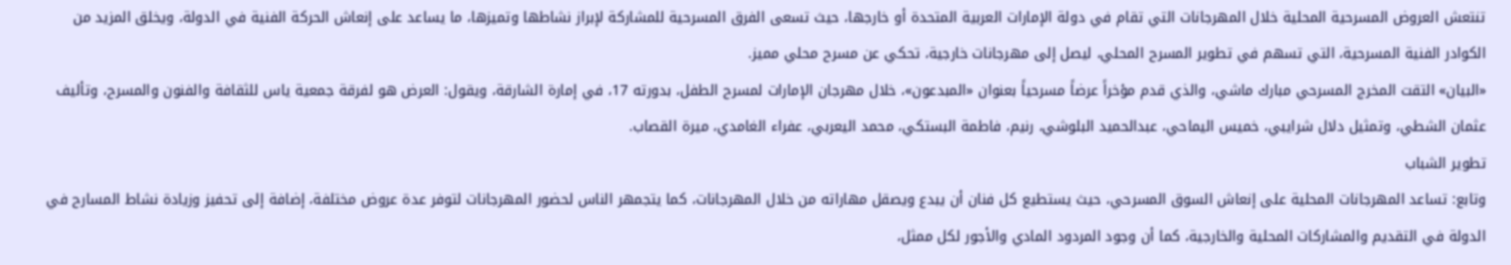تنتعش العروض المسرحية المحلية خلال المهرجانات التي تقام في دولة الإمارات العربية المتحدة أو خارجها، حيث تسعى الفرق المسرحية للمشاركة لإبراز نشاطها وتميزها، ما يساعد على إنعاش الحركة الفنية في الدولة، ويخلق المزيد من الكوادر الفنية المسرحية، التي تسهم في تطوير المسرح المحلي، ليصل إلى مهرجانات خارجية، تحكي عن مسرح محلي مميز.
«البيان» التقت المخرج المسرحي مبارك ماشي، والذي قدم مؤخراً عرضاً مسرحياً بعنوان «المبدعون»، خلال مهرجان الإمارات لمسرح الطفل، بدورته 17، في إمارة الشارقة، ويقول: العرض هو لفرقة جمعية ياس للثقافة والفنون والمسرح، وتأليف عثمان الشطي، وتمثيل دلال شرايبي، خميس اليماحي، عبدالحميد البلوشي، رنيم، فاطمة البستكي، محمد اليعربي، عفراء الغامدي، ميرة القصاب.
تطوير الشباب
وتابع: تساعد المهرجانات المحلية على إنعاش السوق المسرحي، حيث يستطيع كل فنان أن يبدع ويصقل مهاراته من خلال المهرجانات، كما يتجمهر الناس لحضور المهرجانات لتوفر عدة عروض مختلفة، إضافة إلى تحفيز وزيادة نشاط المسارح في الدولة في التقديم والمشاركات المحلية والخارجية، كما أن وجود المردود المادي والأجور لكل ممثل،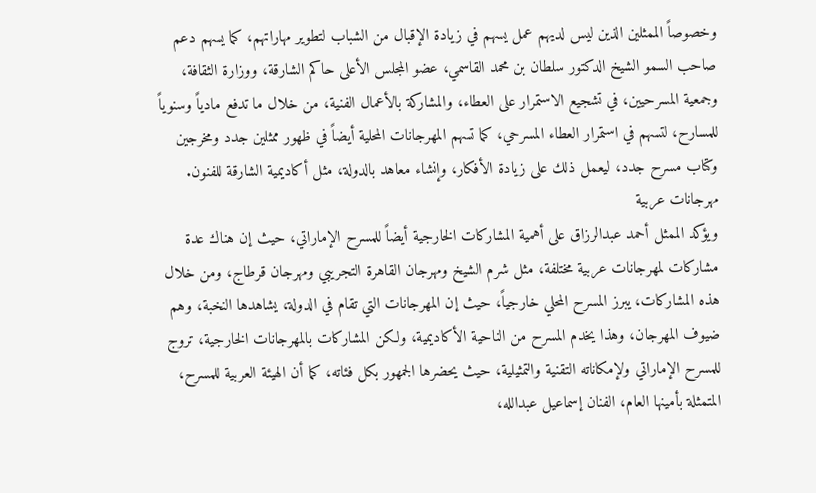وخصوصاً الممثلين الذين ليس لديهم عمل يسهم في زيادة الإقبال من الشباب لتطوير مهاراتهم، كما يسهم دعم صاحب السمو الشيخ الدكتور سلطان بن محمد القاسمي، عضو المجلس الأعلى حاكم الشارقة، ووزارة الثقافة، وجمعية المسرحيين، في تشجيع الاستمرار على العطاء، والمشاركة بالأعمال الفنية، من خلال ما تدفع مادياً وسنوياً للمسارح، لتسهم في استمرار العطاء المسرحي، كما تسهم المهرجانات المحلية أيضاً في ظهور ممثلين جدد ومخرجين وكتاب مسرح جدد، ليعمل ذلك على زيادة الأفكار، وإنشاء معاهد بالدولة، مثل أكاديمية الشارقة للفنون.
مهرجانات عربية
ويؤكد الممثل أحمد عبدالرزاق على أهمية المشاركات الخارجية أيضاً للمسرح الإماراتي، حيث إن هناك عدة مشاركات لمهرجانات عربية مختلفة، مثل شرم الشيخ ومهرجان القاهرة التجريبي ومهرجان قرطاج، ومن خلال هذه المشاركات، يبرز المسرح المحلي خارجياً، حيث إن المهرجانات التي تقام في الدولة، يشاهدها النخبة، وهم ضيوف المهرجان، وهذا يخدم المسرح من الناحية الأكاديمية، ولكن المشاركات بالمهرجانات الخارجية، تروج للمسرح الإماراتي ولإمكاناته التقنية والتمثيلية، حيث يحضرها الجمهور بكل فئاته، كما أن الهيئة العربية للمسرح، المتمثلة بأمينها العام، الفنان إسماعيل عبدالله،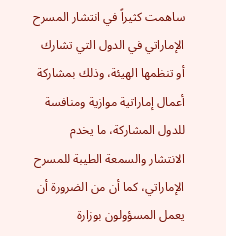ساهمت كثيراً في انتشار المسرح الإماراتي في الدول التي تشارك أو تنظمها الهيئة، وذلك بمشاركة أعمال إماراتية موازية ومنافسة للدول المشاركة، ما يخدم الانتشار والسمعة الطيبة للمسرح الإماراتي، كما أن من الضرورة أن يعمل المسؤولون بوزارة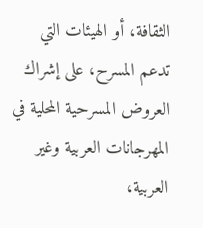الثقافة، أو الهيئات التي تدعم المسرح، على إشراك العروض المسرحية المحلية في المهرجانات العربية وغير العربية،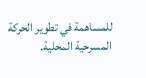للمساهمة في تطوير الحركة المسرحية المحلية.